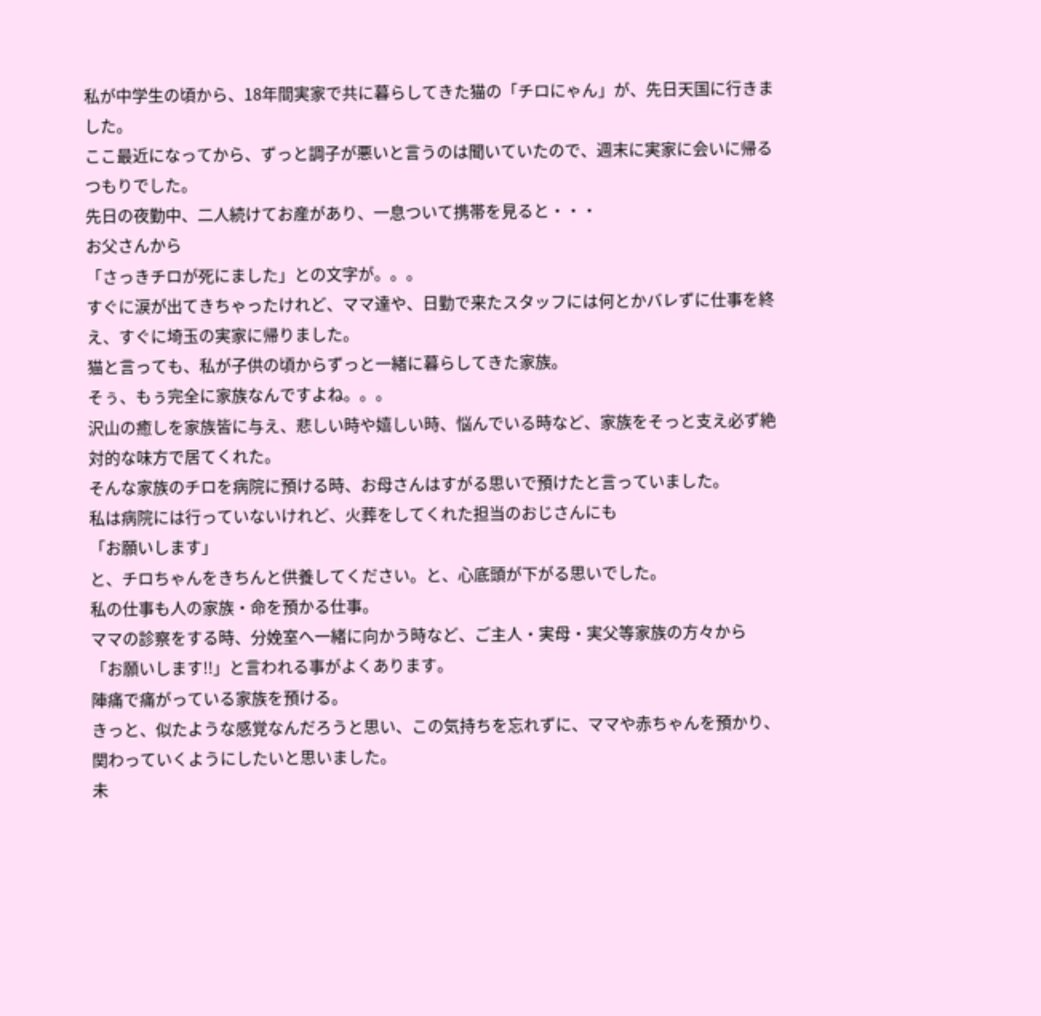私が中学生の頃から、18年間実家で共に暮らしてきた猫の「チロにゃん」が、先日天国に行きました。
ここ最近になってから、ずっと調子が悪いと言うのは聞いていたので、週末に実家に会いに帰るつもりでした。
先日の夜勤中、二人続けてお産があり、一息ついて携帯を見ると・・・
お父さんから
「さっきチロが死にました」との文字が。。。
すぐに涙が出てきちゃったけれど、ママ達や、日勤で来たスタッフには何とかバレずに仕事を終え、すぐに埼玉の実家に帰りました。
猫と言っても、私が子供の頃からずっと一緒に暮らしてきた家族。
そぅ、もぅ完全に家族なんですよね。。。
沢山の癒しを家族皆に与え、悲しい時や嬉しい時、悩んでいる時など、家族をそっと支え必ず絶対的な味方で居てくれた。
そんな家族のチロを病院に預ける時、お母さんはすがる思いで預けたと言っていました。
私は病院には行っていないけれど、火葬をしてくれた担当のおじさんにも
「お願いします」
と、チロちゃんをきちんと供養してください。と、心底頭が下がる思いでした。
私の仕事も人の家族・命を預かる仕事。
ママの診察をする時、分娩室へ一緒に向かう時など、ご主人・実母・実父等家族の方々から
「お願いします!!」と言われる事がよくあります。
陣痛で痛がっている家族を預ける。
きっと、似たような感覚なんだろうと思い、この気持ちを忘れずに、ママや赤ちゃんを預かり、関わっていくようにしたいと思いました。
未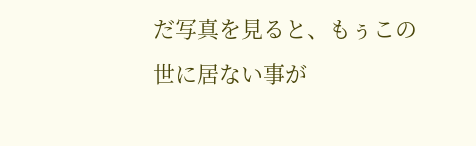だ写真を見ると、もぅこの世に居ない事が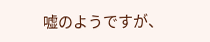嘘のようですが、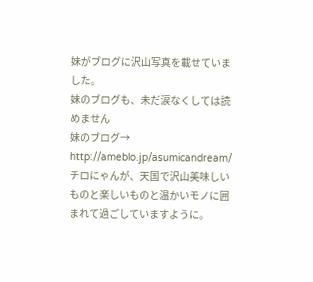妹がブログに沢山写真を載せていました。
妹のブログも、未だ涙なくしては読めません
妹のブログ→ http://ameblo.jp/asumicandream/
チロにゃんが、天国で沢山美味しいものと楽しいものと温かいモノに囲まれて過ごしていますように。